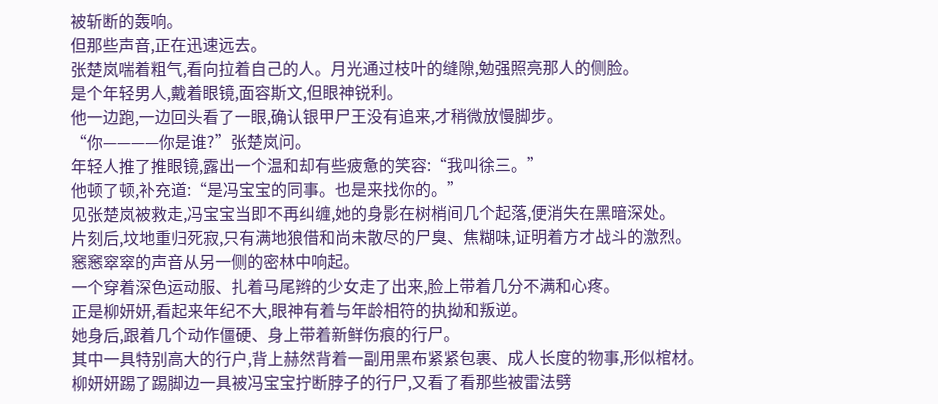被斩断的轰响。
但那些声音,正在迅速远去。
张楚岚喘着粗气,看向拉着自己的人。月光通过枝叶的缝隙,勉强照亮那人的侧脸。
是个年轻男人,戴着眼镜,面容斯文,但眼神锐利。
他一边跑,一边回头看了一眼,确认银甲尸王没有追来,才稍微放慢脚步。
“你————你是谁?”张楚岚问。
年轻人推了推眼镜,露出一个温和却有些疲惫的笑容:“我叫徐三。”
他顿了顿,补充道:“是冯宝宝的同事。也是来找你的。”
见张楚岚被救走,冯宝宝当即不再纠缠,她的身影在树梢间几个起落,便消失在黑暗深处。
片刻后,坟地重归死寂,只有满地狼借和尚未散尽的尸臭、焦糊味,证明着方才战斗的激烈。
窸窸窣窣的声音从另一侧的密林中响起。
一个穿着深色运动服、扎着马尾辫的少女走了出来,脸上带着几分不满和心疼。
正是柳妍妍,看起来年纪不大,眼神有着与年龄相符的执拗和叛逆。
她身后,跟着几个动作僵硬、身上带着新鲜伤痕的行尸。
其中一具特别高大的行户,背上赫然背着一副用黑布紧紧包裹、成人长度的物事,形似棺材。
柳妍妍踢了踢脚边一具被冯宝宝拧断脖子的行尸,又看了看那些被雷法劈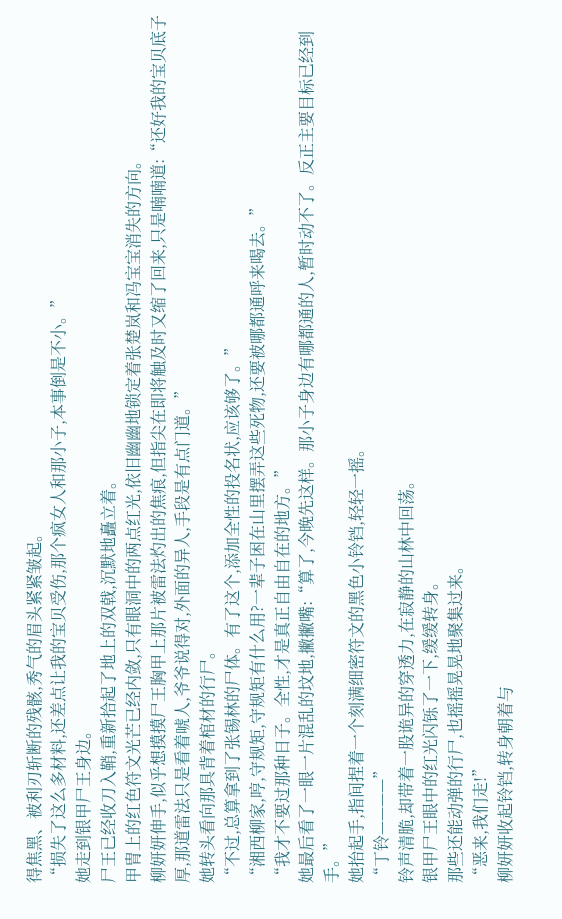得焦黑、被利刃斩断的残骸,秀气的眉头紧紧皱起。
“损失了这么多材料,还差点让我的宝贝受伤,那个疯女人和那小子,本事倒是不小。”
她走到银甲尸王身边。
尸王已经收刀入鞘,重新拾起了地上的双戟,沉默地矗立着。
甲胄上的红色符文光芒已经内敛,只有眼洞中的两点红光,依旧幽幽地锁定着张楚岚和冯宝宝消失的方向。
柳妍妍伸手,似乎想摸摸尸王胸甲上那片被雷法灼出的焦痕,但指尖在即将触及时又缩了回来,只是喃喃道:“还好我的宝贝底子厚,那道雷法只是看着唬人,爷爷说得对,外面的异人,手段是有点门道。”
她转头看向那具背着棺材的行尸。
“不过,总算拿到了张锡林的尸体。有了这个,添加全性的投名状,应该够了。”
“湘西柳家,哼,守规矩,守规矩有什么用?一辈子困在山里摆弄这些死物,还要被哪都通呼来喝去。”
“我才不要过那种日子。全性,才是真正自由自在的地方。”
她最后看了一眼一片混乱的坟地,撇撇嘴:“算了,今晚先这样。那小子身边有哪都通的人,暂时动不了。反正主要目标已经到手。”
她抬起手,指间捏着一个刻满细密符文的黑色小铃铛,轻轻一摇。
“丁铃————”
铃声清脆,却带着一股诡异的穿透力,在寂静的山林中回荡。
银甲尸王眼中的红光闪铄了一下,缓缓转身。
那些还能动弹的行尸,也摇摇晃晃地聚集过来。
“恶来,我们走!”
柳妍妍收起铃铛,转身朝着与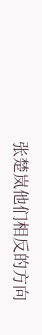张楚岚他们相反的方向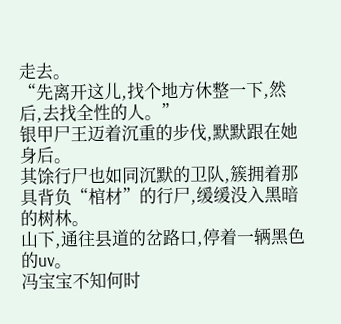走去。
“先离开这儿,找个地方休整一下,然后,去找全性的人。”
银甲尸王迈着沉重的步伐,默默跟在她身后。
其馀行尸也如同沉默的卫队,簇拥着那具背负“棺材”的行尸,缓缓没入黑暗的树林。
山下,通往县道的岔路口,停着一辆黑色的uv。
冯宝宝不知何时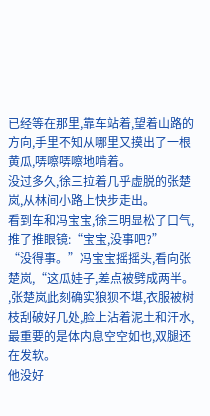已经等在那里,靠车站着,望着山路的方向,手里不知从哪里又摸出了一根黄瓜,哢嚓哢嚓地啃着。
没过多久,徐三拉着几乎虚脱的张楚岚,从林间小路上快步走出。
看到车和冯宝宝,徐三明显松了口气,推了推眼镜:“宝宝,没事吧?”
“没得事。”冯宝宝摇摇头,看向张楚岚,“这瓜娃子,差点被劈成两半。
,张楚岚此刻确实狼狈不堪,衣服被树枝刮破好几处,脸上沾着泥土和汗水,最重要的是体内息空空如也,双腿还在发软。
他没好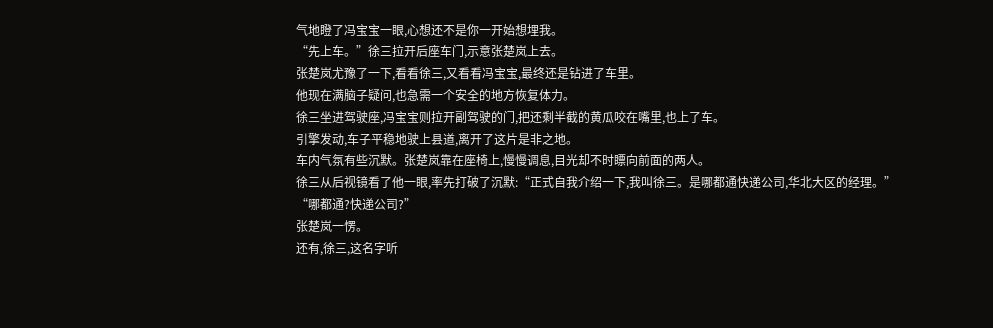气地瞪了冯宝宝一眼,心想还不是你一开始想埋我。
“先上车。”徐三拉开后座车门,示意张楚岚上去。
张楚岚尤豫了一下,看看徐三,又看看冯宝宝,最终还是钻进了车里。
他现在满脑子疑问,也急需一个安全的地方恢复体力。
徐三坐进驾驶座,冯宝宝则拉开副驾驶的门,把还剩半截的黄瓜咬在嘴里,也上了车。
引擎发动,车子平稳地驶上县道,离开了这片是非之地。
车内气氛有些沉默。张楚岚靠在座椅上,慢慢调息,目光却不时瞟向前面的两人。
徐三从后视镜看了他一眼,率先打破了沉默:“正式自我介绍一下,我叫徐三。是哪都通快递公司,华北大区的经理。”
“哪都通?快递公司?”
张楚岚一愣。
还有,徐三,这名字听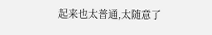起来也太普通,太随意了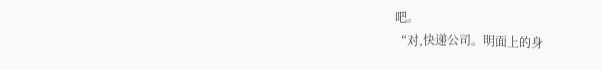吧。
“对,快递公司。明面上的身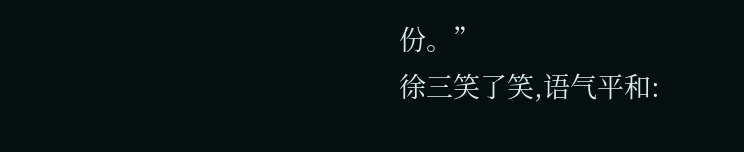份。”
徐三笑了笑,语气平和: